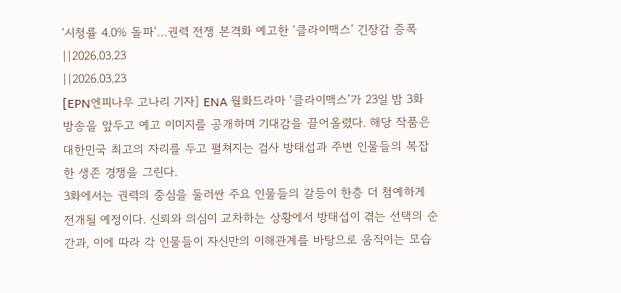‘시청률 4.0% 돌파’…권력 전쟁 본격화 예고한 ‘클라이맥스’ 긴장감 증폭
||2026.03.23
||2026.03.23
[EPN엔피나우 고나리 기자] ENA 월화드라마 ‘클라이맥스’가 23일 밤 3화 방송을 앞두고 예고 이미지를 공개하며 기대감을 끌어올렸다. 해당 작품은 대한민국 최고의 자리를 두고 펼쳐지는 검사 방태섭과 주변 인물들의 복잡한 생존 경쟁을 그린다.
3화에서는 권력의 중심을 둘러싼 주요 인물들의 갈등이 한층 더 첨예하게 전개될 예정이다. 신뢰와 의심이 교차하는 상황에서 방태섭이 겪는 선택의 순간과, 이에 따라 각 인물들이 자신만의 이해관계를 바탕으로 움직이는 모습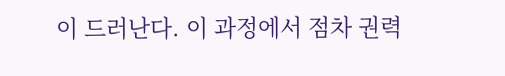이 드러난다. 이 과정에서 점차 권력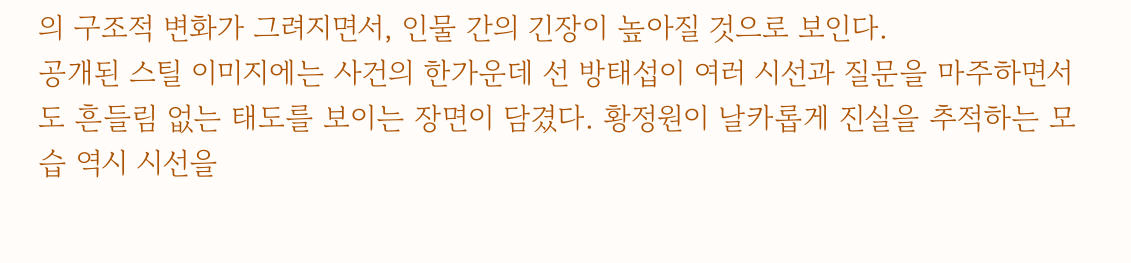의 구조적 변화가 그려지면서, 인물 간의 긴장이 높아질 것으로 보인다.
공개된 스틸 이미지에는 사건의 한가운데 선 방태섭이 여러 시선과 질문을 마주하면서도 흔들림 없는 태도를 보이는 장면이 담겼다. 황정원이 날카롭게 진실을 추적하는 모습 역시 시선을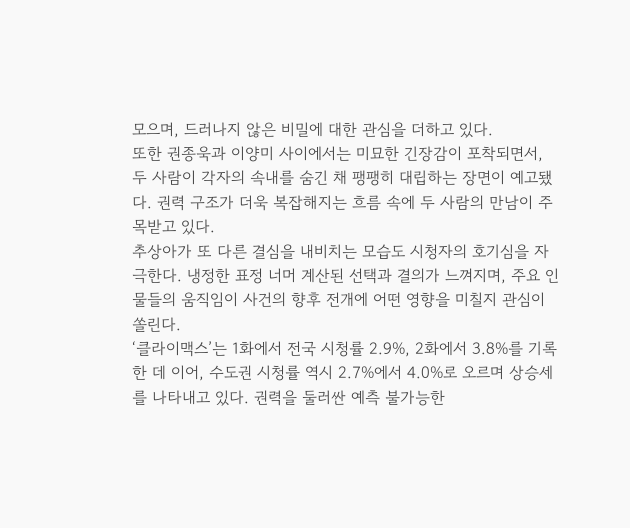모으며, 드러나지 않은 비밀에 대한 관심을 더하고 있다.
또한 권종욱과 이양미 사이에서는 미묘한 긴장감이 포착되면서, 두 사람이 각자의 속내를 숨긴 채 팽팽히 대립하는 장면이 예고됐다. 권력 구조가 더욱 복잡해지는 흐름 속에 두 사람의 만남이 주목받고 있다.
추상아가 또 다른 결심을 내비치는 모습도 시청자의 호기심을 자극한다. 냉정한 표정 너머 계산된 선택과 결의가 느껴지며, 주요 인물들의 움직임이 사건의 향후 전개에 어떤 영향을 미칠지 관심이 쏠린다.
‘클라이맥스’는 1화에서 전국 시청률 2.9%, 2화에서 3.8%를 기록한 데 이어, 수도권 시청률 역시 2.7%에서 4.0%로 오르며 상승세를 나타내고 있다. 권력을 둘러싼 예측 불가능한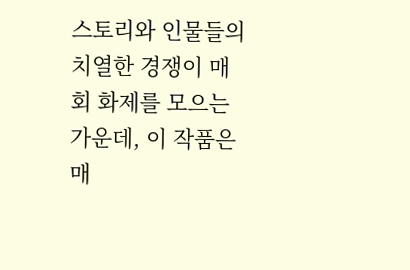스토리와 인물들의 치열한 경쟁이 매회 화제를 모으는 가운데, 이 작품은 매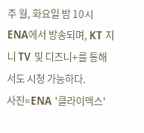주 월, 화요일 밤 10시 ENA에서 방송되며, KT 지니 TV 및 디즈니+를 통해서도 시청 가능하다.
사진=ENA '클라이맥스'